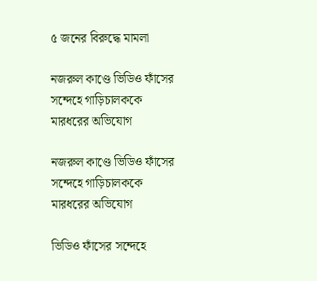৫ জনের বিরুদ্ধে মামলা

নজরুল কাণ্ডে ভিডিও ফাঁসের সন্দেহে গাড়িচালককে মারধরের অভিযোগ

নজরুল কাণ্ডে ভিডিও ফাঁসের সন্দেহে গাড়িচালককে মারধরের অভিযোগ

ভিডিও ফাঁসের সন্দেহে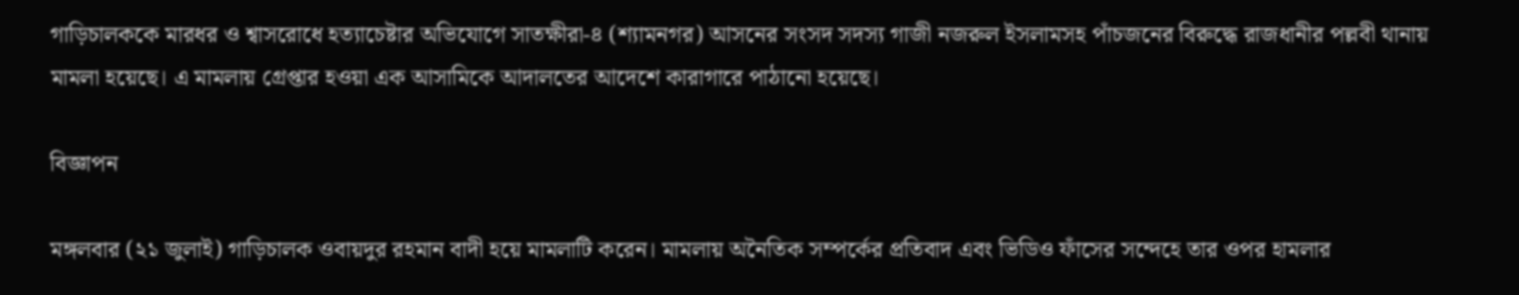গাড়িচালককে মারধর ও শ্বাসরোধে হত্যাচেষ্টার অভিযোগে সাতক্ষীরা-৪ (শ্যামনগর) আসনের সংসদ সদস্য গাজী নজরুল ইসলামসহ পাঁচজনের বিরুদ্ধে রাজধানীর পল্লবী থানায় মামলা হয়েছে। এ মামলায় গ্রেপ্তার হওয়া এক আসামিকে আদালতের আদেশে কারাগারে পাঠানো হয়েছে।

বিজ্ঞাপন

মঙ্গলবার (২১ জুলাই) গাড়িচালক ওবায়দুর রহমান বাদী হয়ে মামলাটি করেন। মামলায় অনৈতিক সম্পর্কের প্রতিবাদ এবং ভিডিও ফাঁসের সন্দেহে তার ওপর হামলার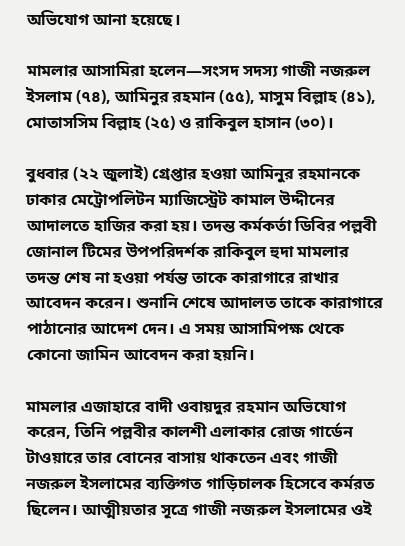অভিযোগ আনা হয়েছে।

মামলার আসামিরা হলেন—সংসদ সদস্য গাজী নজরুল ইসলাম (৭৪), আমিনুর রহমান (৫৫), মাসুম বিল্লাহ (৪১), মোতাসসিম বিল্লাহ (২৫) ও রাকিবুল হাসান (৩০)।

বুধবার (২২ জুলাই) গ্রেপ্তার হওয়া আমিনুর রহমানকে ঢাকার মেট্রোপলিটন ম্যাজিস্ট্রেট কামাল উদ্দীনের আদালতে হাজির করা হয়। তদন্ত কর্মকর্তা ডিবির পল্লবী জোনাল টিমের উপপরিদর্শক রাকিবুল হুদা মামলার তদন্ত শেষ না হওয়া পর্যন্ত তাকে কারাগারে রাখার আবেদন করেন। শুনানি শেষে আদালত তাকে কারাগারে পাঠানোর আদেশ দেন। এ সময় আসামিপক্ষ থেকে কোনো জামিন আবেদন করা হয়নি।

মামলার এজাহারে বাদী ওবায়দুর রহমান অভিযোগ করেন, তিনি পল্লবীর কালশী এলাকার রোজ গার্ডেন টাওয়ারে তার বোনের বাসায় থাকতেন এবং গাজী নজরুল ইসলামের ব্যক্তিগত গাড়িচালক হিসেবে কর্মরত ছিলেন। আত্মীয়তার সূত্রে গাজী নজরুল ইসলামের ওই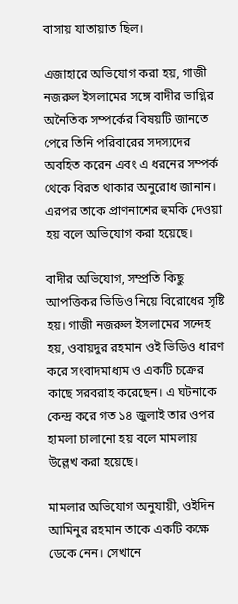বাসায় যাতায়াত ছিল।

এজাহারে অভিযোগ করা হয়, গাজী নজরুল ইসলামের সঙ্গে বাদীর ভাগ্নির অনৈতিক সম্পর্কের বিষয়টি জানতে পেরে তিনি পরিবারের সদস্যদের অবহিত করেন এবং এ ধরনের সম্পর্ক থেকে বিরত থাকার অনুরোধ জানান। এরপর তাকে প্রাণনাশের হুমকি দেওয়া হয় বলে অভিযোগ করা হয়েছে।

বাদীর অভিযোগ, সম্প্রতি কিছু আপত্তিকর ভিডিও নিয়ে বিরোধের সৃষ্টি হয়। গাজী নজরুল ইসলামের সন্দেহ হয়, ওবায়দুর রহমান ওই ভিডিও ধারণ করে সংবাদমাধ্যম ও একটি চক্রের কাছে সরবরাহ করেছেন। এ ঘটনাকে কেন্দ্র করে গত ১৪ জুলাই তার ওপর হামলা চালানো হয় বলে মামলায় উল্লেখ করা হয়েছে।

মামলার অভিযোগ অনুযায়ী, ওইদিন আমিনুর রহমান তাকে একটি কক্ষে ডেকে নেন। সেখানে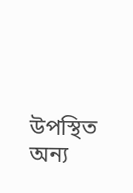উপস্থিত অন্য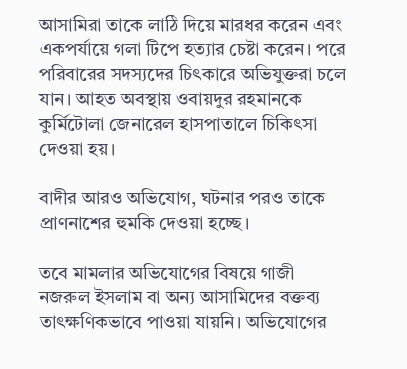আসামিরা তাকে লাঠি দিয়ে মারধর করেন এবং একপর্যায়ে গলা টিপে হত্যার চেষ্টা করেন। পরে পরিবারের সদস্যদের চিৎকারে অভিযুক্তরা চলে যান। আহত অবস্থায় ওবায়দুর রহমানকে কুর্মিটোলা জেনারেল হাসপাতালে চিকিৎসা দেওয়া হয়।

বাদীর আরও অভিযোগ, ঘটনার পরও তাকে প্রাণনাশের হুমকি দেওয়া হচ্ছে।

তবে মামলার অভিযোগের বিষয়ে গাজী নজরুল ইসলাম বা অন্য আসামিদের বক্তব্য তাৎক্ষণিকভাবে পাওয়া যায়নি। অভিযোগের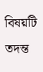বিষয়টি তদন্ত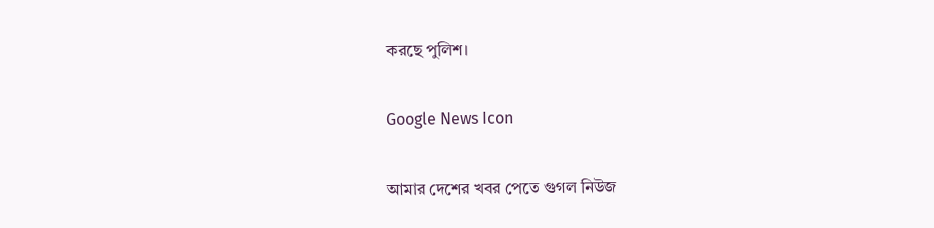করছে পুলিশ।

Google News Icon

আমার দেশের খবর পেতে গুগল নিউজ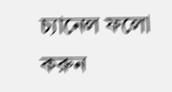চ্যানেল ফলো করুন